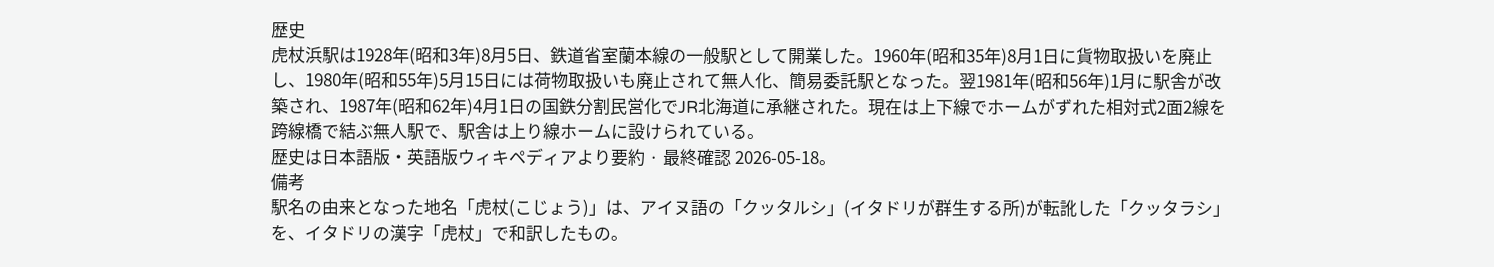歴史
虎杖浜駅は1928年(昭和3年)8月5日、鉄道省室蘭本線の一般駅として開業した。1960年(昭和35年)8月1日に貨物取扱いを廃止し、1980年(昭和55年)5月15日には荷物取扱いも廃止されて無人化、簡易委託駅となった。翌1981年(昭和56年)1月に駅舎が改築され、1987年(昭和62年)4月1日の国鉄分割民営化でJR北海道に承継された。現在は上下線でホームがずれた相対式2面2線を跨線橋で結ぶ無人駅で、駅舎は上り線ホームに設けられている。
歴史は日本語版・英語版ウィキペディアより要約 · 最終確認 2026-05-18。
備考
駅名の由来となった地名「虎杖(こじょう)」は、アイヌ語の「クッタルシ」(イタドリが群生する所)が転訛した「クッタラシ」を、イタドリの漢字「虎杖」で和訳したもの。